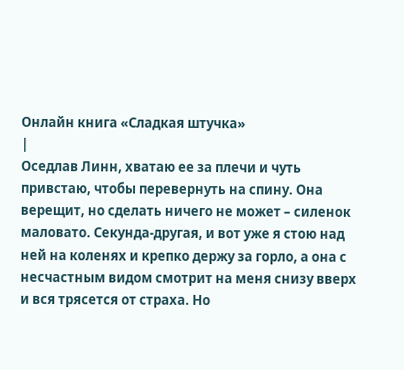Онлайн книга «Сладкая штучка»
|
Оседлав Линн, хватаю ее за плечи и чуть привстаю, чтобы перевернуть на спину. Она верещит, но сделать ничего не может – силенок маловато. Секунда-другая, и вот уже я стою над ней на коленях и крепко держу за горло, а она с несчастным видом смотрит на меня снизу вверх и вся трясется от страха. Но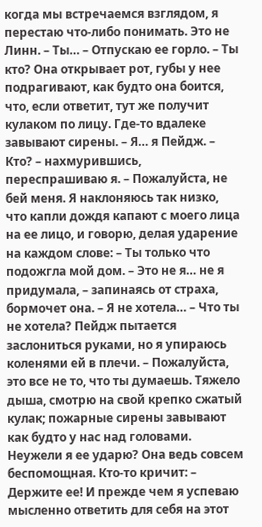когда мы встречаемся взглядом, я перестаю что-либо понимать. Это не Линн. – Ты… – Отпускаю ее горло. – Ты кто? Она открывает рот, губы у нее подрагивают, как будто она боится, что, если ответит, тут же получит кулаком по лицу. Где-то вдалеке завывают сирены. – Я… я Пейдж. – Кто? – нахмурившись, переспрашиваю я. – Пожалуйста, не бей меня. Я наклоняюсь так низко, что капли дождя капают с моего лица на ее лицо, и говорю, делая ударение на каждом слове: – Ты только что подожгла мой дом. – Это не я… не я придумала, – запинаясь от страха, бормочет она. – Я не хотела… – Что ты не хотела? Пейдж пытается заслониться руками, но я упираюсь коленями ей в плечи. – Пожалуйста, это все не то, что ты думаешь. Тяжело дыша, смотрю на свой крепко сжатый кулак; пожарные сирены завывают как будто у нас над головами. Неужели я ее ударю? Она ведь совсем беспомощная. Кто-то кричит: – Держите ее! И прежде чем я успеваю мысленно ответить для себя на этот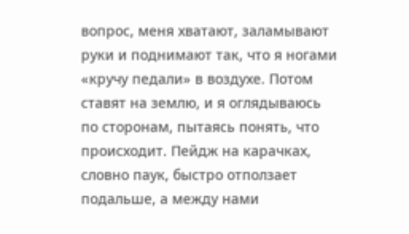вопрос, меня хватают, заламывают руки и поднимают так, что я ногами «кручу педали» в воздухе. Потом ставят на землю, и я оглядываюсь по сторонам, пытаясь понять, что происходит. Пейдж на карачках, словно паук, быстро отползает подальше, а между нами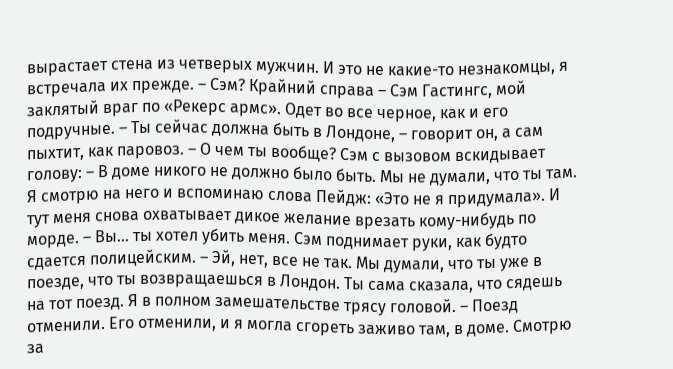вырастает стена из четверых мужчин. И это не какие-то незнакомцы, я встречала их прежде. – Сэм? Крайний справа – Сэм Гастингс, мой заклятый враг по «Рекерс армс». Одет во все черное, как и его подручные. – Ты сейчас должна быть в Лондоне, – говорит он, а сам пыхтит, как паровоз. – О чем ты вообще? Сэм с вызовом вскидывает голову: – В доме никого не должно было быть. Мы не думали, что ты там. Я смотрю на него и вспоминаю слова Пейдж: «Это не я придумала». И тут меня снова охватывает дикое желание врезать кому-нибудь по морде. – Вы… ты хотел убить меня. Сэм поднимает руки, как будто сдается полицейским. – Эй, нет, все не так. Мы думали, что ты уже в поезде, что ты возвращаешься в Лондон. Ты сама сказала, что сядешь на тот поезд. Я в полном замешательстве трясу головой. – Поезд отменили. Его отменили, и я могла сгореть заживо там, в доме. Смотрю за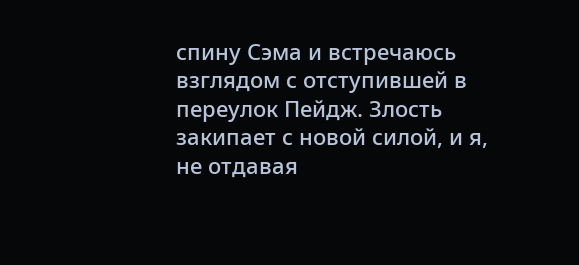спину Сэма и встречаюсь взглядом с отступившей в переулок Пейдж. Злость закипает с новой силой, и я, не отдавая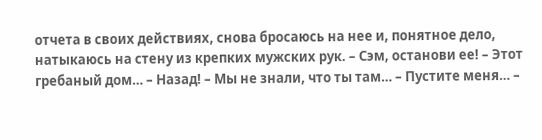отчета в своих действиях, снова бросаюсь на нее и, понятное дело, натыкаюсь на стену из крепких мужских рук. – Сэм, останови ее! – Этот гребаный дом… – Назад! – Мы не знали, что ты там… – Пустите меня… –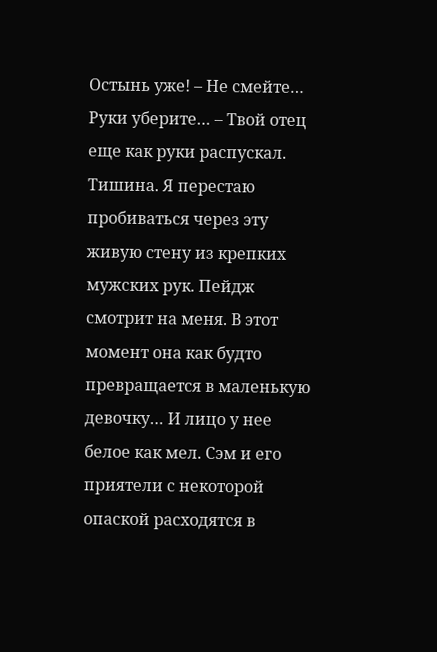Остынь уже! – Не смейте… Руки уберите… – Твой отец еще как руки распускал. Тишина. Я перестаю пробиваться через эту живую стену из крепких мужских рук. Пейдж смотрит на меня. В этот момент она как будто превращается в маленькую девочку… И лицо у нее белое как мел. Сэм и его приятели с некоторой опаской расходятся в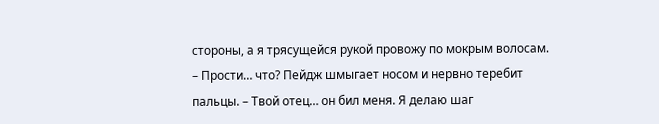стороны, а я трясущейся рукой провожу по мокрым волосам. – Прости… что? Пейдж шмыгает носом и нервно теребит пальцы. – Твой отец… он бил меня. Я делаю шаг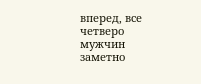вперед, все четверо мужчин заметно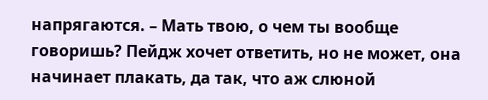напрягаются. – Мать твою, о чем ты вообще говоришь? Пейдж хочет ответить, но не может, она начинает плакать, да так, что аж слюной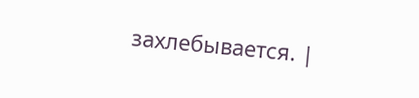захлебывается. |